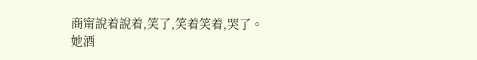商甯說着說着,笑了,笑着笑着,哭了。
她酒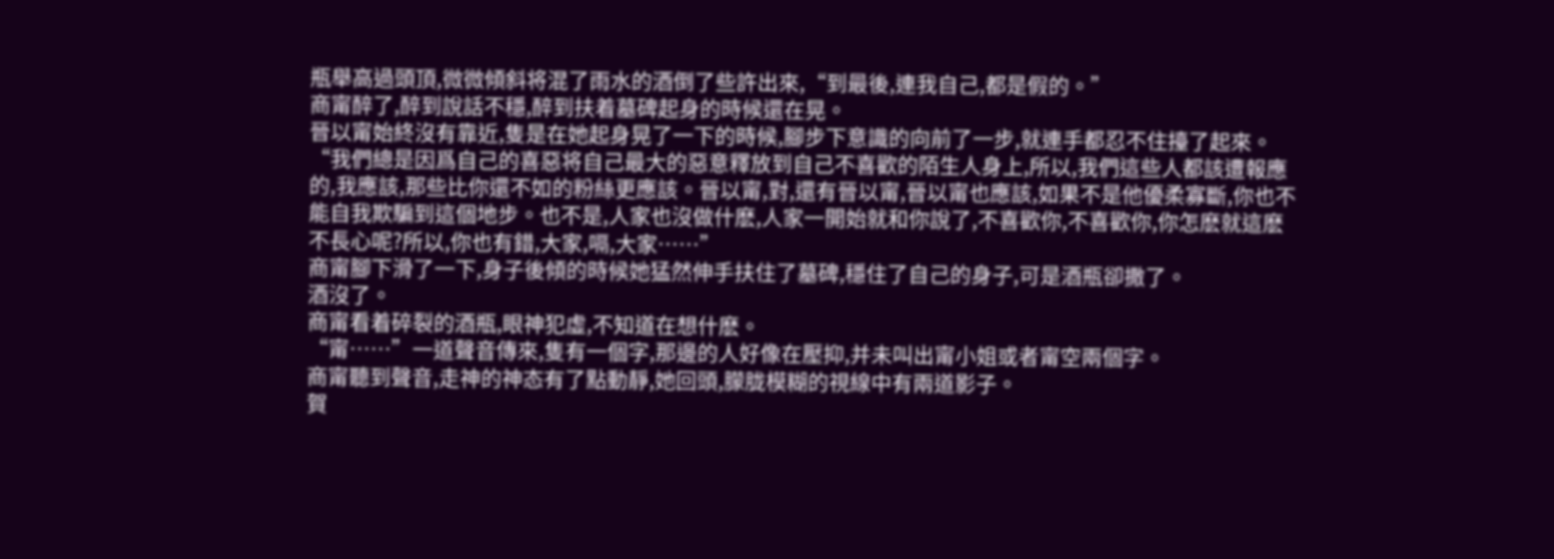瓶舉高過頭頂,微微傾斜将混了雨水的酒倒了些許出來,“到最後,連我自己,都是假的。”
商甯醉了,醉到說話不穩,醉到扶着墓碑起身的時候還在晃。
晉以甯始終沒有靠近,隻是在她起身晃了一下的時候,腳步下意識的向前了一步,就連手都忍不住擡了起來。
“我們總是因爲自己的喜惡将自己最大的惡意釋放到自己不喜歡的陌生人身上,所以,我們這些人都該遭報應的,我應該,那些比你還不如的粉絲更應該。晉以甯,對,還有晉以甯,晉以甯也應該,如果不是他優柔寡斷,你也不能自我欺騙到這個地步。也不是,人家也沒做什麽,人家一開始就和你說了,不喜歡你,不喜歡你,你怎麽就這麽不長心呢?所以,你也有錯,大家,嗝,大家……”
商甯腳下滑了一下,身子後傾的時候她猛然伸手扶住了墓碑,穩住了自己的身子,可是酒瓶卻撒了。
酒沒了。
商甯看着碎裂的酒瓶,眼神犯虛,不知道在想什麽。
“甯……”一道聲音傳來,隻有一個字,那邊的人好像在壓抑,并未叫出甯小姐或者甯空兩個字。
商甯聽到聲音,走神的神态有了點動靜,她回頭,朦胧模糊的視線中有兩道影子。
賀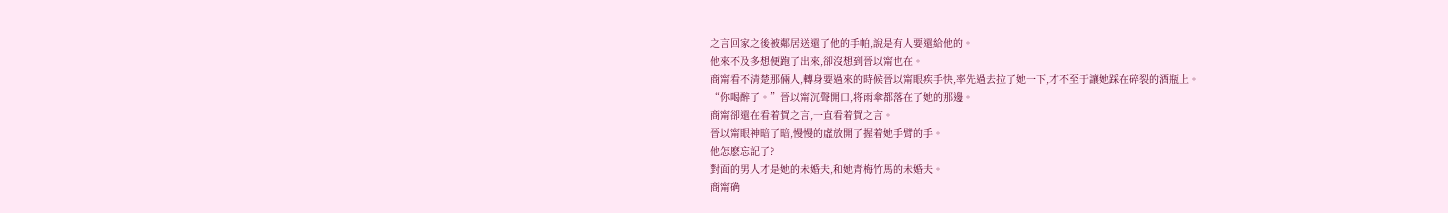之言回家之後被鄰居送還了他的手帕,說是有人要還給他的。
他來不及多想便跑了出來,卻沒想到晉以甯也在。
商甯看不清楚那倆人,轉身要過來的時候晉以甯眼疾手快,率先過去拉了她一下,才不至于讓她踩在碎裂的酒瓶上。
“你喝醉了。”晉以甯沉聲開口,将雨傘都落在了她的那邊。
商甯卻還在看着賀之言,一直看着賀之言。
晉以甯眼神暗了暗,慢慢的虛放開了握着她手臂的手。
他怎麽忘記了?
對面的男人才是她的未婚夫,和她青梅竹馬的未婚夫。
商甯确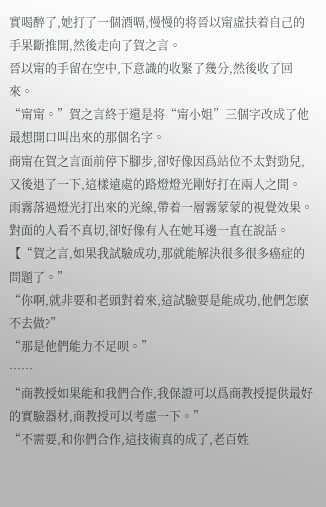實喝醉了,她打了一個酒嗝,慢慢的将晉以甯虛扶着自己的手果斷推開,然後走向了賀之言。
晉以甯的手留在空中,下意識的收緊了幾分,然後收了回來。
“甯甯。”賀之言終于還是将“甯小姐”三個字改成了他最想開口叫出來的那個名字。
商甯在賀之言面前停下腳步,卻好像因爲站位不太對勁兒,又後退了一下,這樣遠處的路燈燈光剛好打在兩人之間。
雨霧落過燈光打出來的光線,帶着一層霧蒙蒙的視覺效果。
對面的人看不真切,卻好像有人在她耳邊一直在說話。
【“賀之言,如果我試驗成功,那就能解決很多很多癌症的問題了。”
“你啊,就非要和老頭對着來,這試驗要是能成功,他們怎麽不去做?”
“那是他們能力不足呗。”
……
“商教授如果能和我們合作,我保證可以爲商教授提供最好的實驗器材,商教授可以考慮一下。”
“不需要,和你們合作,這技術真的成了,老百姓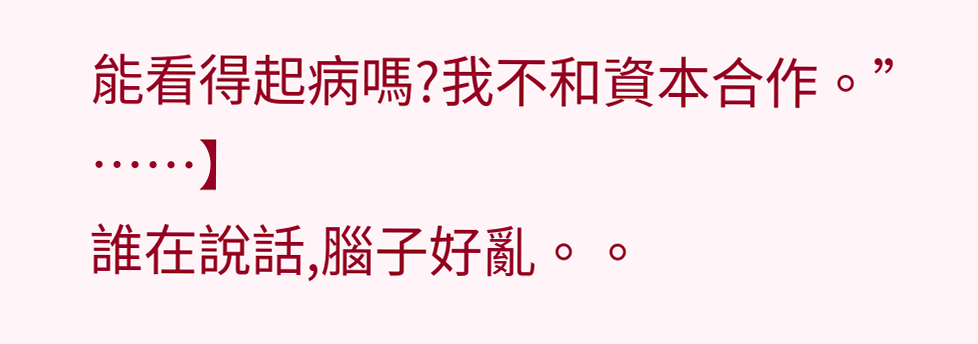能看得起病嗎?我不和資本合作。”
……】
誰在說話,腦子好亂。。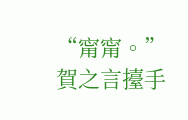“甯甯。”賀之言擡手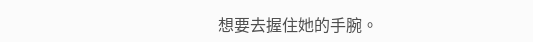想要去握住她的手腕。